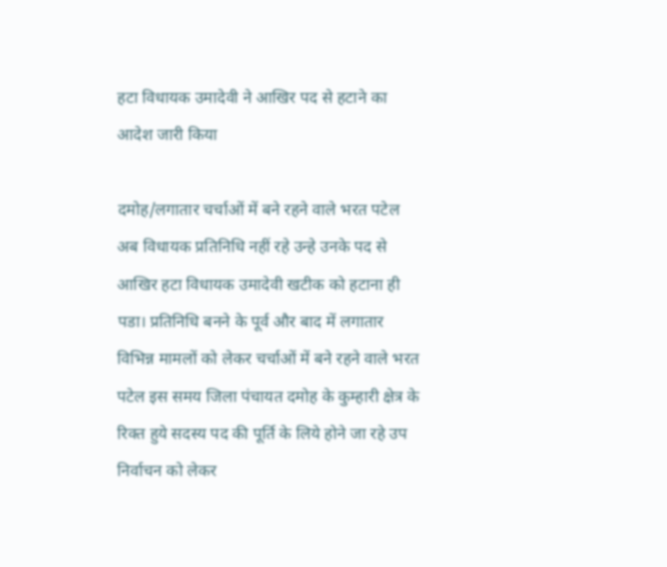हटा विधायक उमादेवी ने आखिर पद से हटाने का आदेश जारी किया

दमोह/लगातार चर्चाओं में बने रहने वाले भरत पटेल अब विधायक प्रतिनिधि नहीं रहे उन्हे उनके पद से आखिर हटा विधायक उमादेवी खटीक को हटाना ही पडा। प्रतिनिधि बनने के पूर्व और बाद में लगातार विभिन्न मामलों को लेकर चर्चाओं में बने रहने वाले भरत पटेल इस समय जिला पंचायत दमोह के कुम्हारी क्षेत्र के रिक्त हुये सदस्य पद की पूर्ति के लिये होने जा रहे उप निर्वाचन को लेकर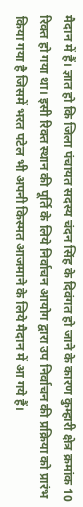मैदान में हैं। ज्ञात हो कि जिला पंचायत सदस्य चंदन सिंह के दिवंगत हो जाने के कारण कुम्हारी क्षेत्र क्रमांक 10 रिक्त हो गया था। इसी रिक्त स्थान की पूर्ति के लिये निर्वाचन आयोग द्वारा उप निर्वाचन की प्रक्रिया को प्रारंभ किया गया है जिसमें भरत पटेल भी अपनी किस्मत आजमाने के लिये मैदान में आ गये हैं।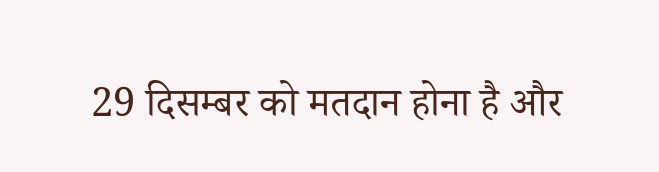29 दिसम्बर को मतदान होना है और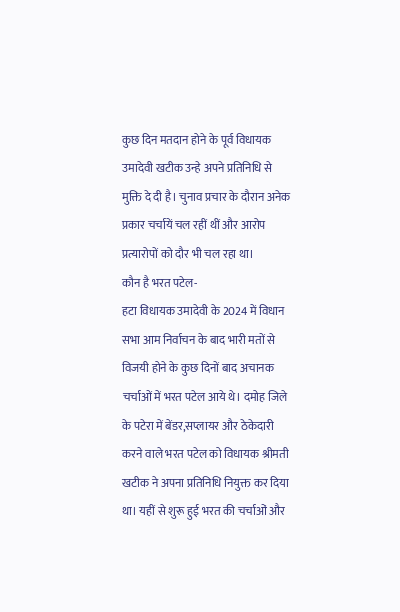कुछ दिन मतदान होने के पूर्व विधायक उमादेवी खटीक उन्हे अपने प्रतिनिधि से मुक्ति दे दी है। चुनाव प्रचार के दौरान अनेक प्रकार चर्चायें चल रहीं थीं और आरोप प्रत्यारोपों को दौर भी चल रहा था।
कौन है भरत पटेल-
हटा विधायक उमादेवी के 2024 में विधान सभा आम निर्वाचन के बाद भारी मतों से विजयी होने के कुछ दिनों बाद अचानक चर्चाओं में भरत पटेल आये थे। दमोह जिले के पटेरा में बेंडर,सप्लायर और ठेकेदारी करने वाले भरत पटेल को विधायक श्रीमती खटीक ने अपना प्रतिनिधि नियुक्त कर दिया था। यहीं से शुरू हुई भरत की चर्चाओं और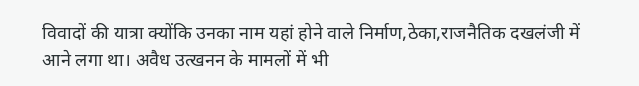विवादों की यात्रा क्योंकि उनका नाम यहां होने वाले निर्माण,ठेका,राजनैतिक दखलंजी में आने लगा था। अवैध उत्खनन के मामलों में भी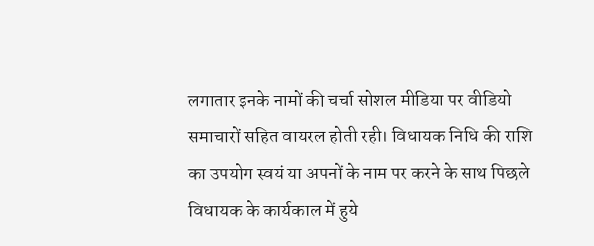लगातार इनके नामों की चर्चा सोशल मीडिया पर वीडियो समाचारों सहित वायरल होती रही। विधायक निधि की राशि का उपयोग स्वयं या अपनों के नाम पर करने के साथ पिछले विधायक के कार्यकाल में हुये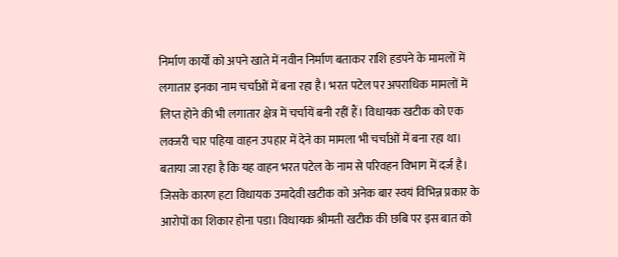निर्माण कार्यों को अपने खाते में नवीन निर्माण बताकर राशि हडपने के मामलों में लगातार इनका नाम चर्चाओं में बना रहा है। भरत पटेल पर अपराधिक मामलों में लिप्त होने की भी लगातार क्षेत्र में चर्चायें बनी रहीं हैं। विधायक खटीक को एक लक्जरी चार पहिया वाहन उपहार में देने का मामला भी चर्चाओं में बना रहा था। बताया जा रहा है कि यह वाहन भरत पटेल के नाम से परिवहन विभाग में दर्ज है। जिसके कारण हटा विधायक उमादेवी खटीक को अनेक बार स्वयं विभिन्न प्रकार के आरोपों का शिकार होना पडा। विधायक श्रीमती खटीक की छबि पर इस बात को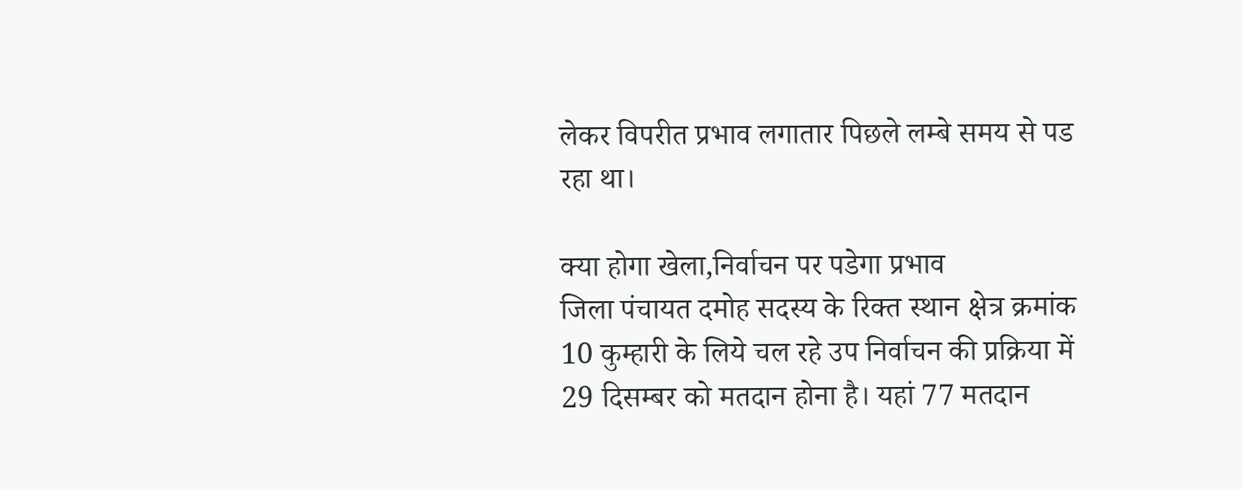लेकर विपरीत प्रभाव लगातार पिछले लम्बे समय से पड रहा था।

क्या होगा खेला,निर्वाचन पर पडेगा प्रभाव
जिला पंचायत दमोह सदस्य के रिक्त स्थान क्षेत्र क्रमांक 10 कुम्हारी के लिये चल रहे उप निर्वाचन की प्रक्रिया में 29 दिसम्बर को मतदान होना है। यहां 77 मतदान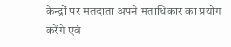केन्द्रों पर मतदाता अपने मताधिकार का प्रयोग करेंगे एवं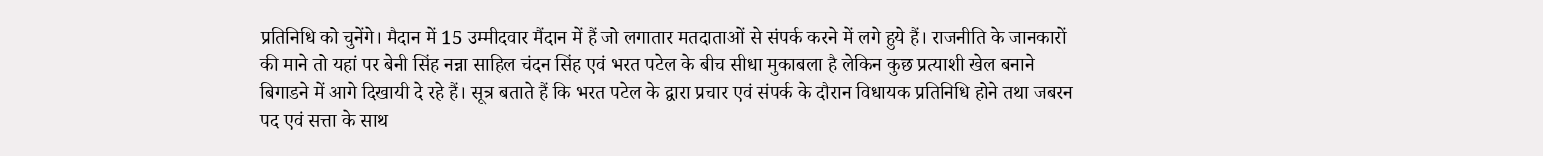प्रतिनिधि को चुनेंगे। मैदान में 15 उम्मीदवार मैंदान में हैं जो लगातार मतदाताओं से संपर्क करने में लगे हुये हैं। राजनीति के जानकारों की माने तो यहां पर बेनी सिंह नन्ना साहिल चंदन सिंह एवं भरत पटेल के बीच सीधा मुकाबला है लेकिन कुछ प्रत्याशी खेल बनाने बिगाडने में आगे दिखायी दे रहे हैं। सूत्र बताते हैं कि भरत पटेल के द्वारा प्रचार एवं संपर्क के दौरान विधायक प्रतिनिधि होने तथा जबरन पद एवं सत्ता के साथ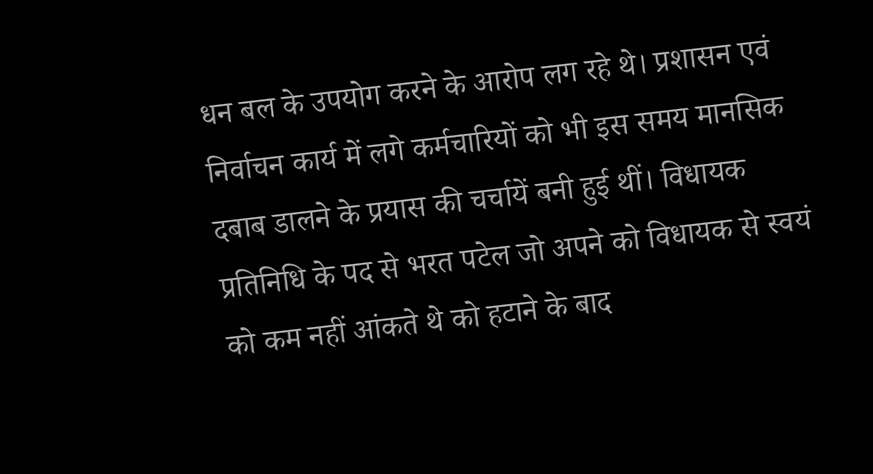धन बल के उपयोग करने के आरोप लग रहे थे। प्रशासन एवं निर्वाचन कार्य में लगे कर्मचारियों को भी इस समय मानसिक दबाब डालने के प्रयास की चर्चायें बनी हुई थीं। विधायक प्रतिनिधि के पद से भरत पटेल जो अपने को विधायक से स्वयं को कम नहीं आंकते थे को हटाने के बाद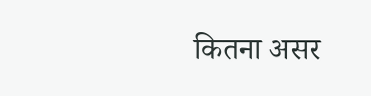कितना असर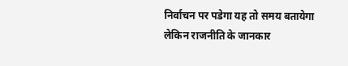निर्वाचन पर पडेगा यह तो समय बतायेगा लेकिन राजनीति के जानकार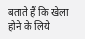बताते हैं कि खेला होने के लिये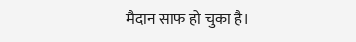मैदान साफ हो चुका है।